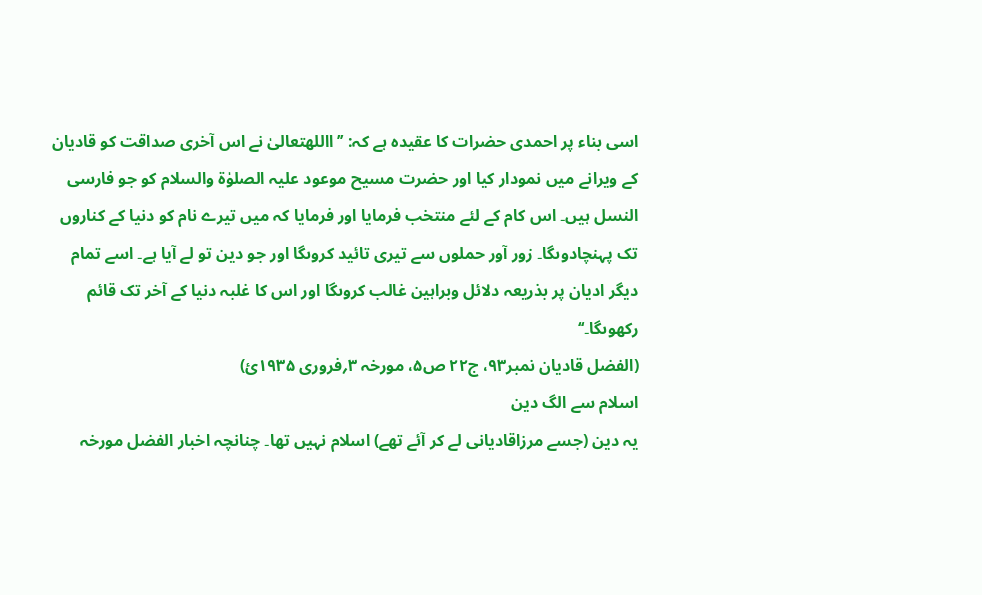اسی بناء پر احمدی حضرات کا عقیدہ ہے کہ: ’’االلهتعالیٰ نے اس آخری صداقت کو قادیان کے ویرانے میں نمودار کیا اور حضرت مسیح موعود علیہ الصلوٰۃ والسلام کو جو فارسی النسل ہیں۔ اس کام کے لئے منتخب فرمایا اور فرمایا کہ میں تیرے نام کو دنیا کے کناروں تک پہنچادوںگا۔ زور آور حملوں سے تیری تائید کروںگا اور جو دین تو لے آیا ہے۔ اسے تمام دیگر ادیان پر بذریعہ دلائل وبراہین غالب کروںگا اور اس کا غلبہ دنیا کے آخر تک قائم رکھوںگا۔‘‘
(الفضل قادیان نمبر۹۳، ج۲۲ ص۵، مورخہ ۳؍فروری ۱۹۳۵ئ)
اسلام سے الگ دین
یہ دین (جسے مرزاقادیانی لے کر آئے تھے) اسلام نہیں تھا۔ چنانچہ اخبار الفضل مورخہ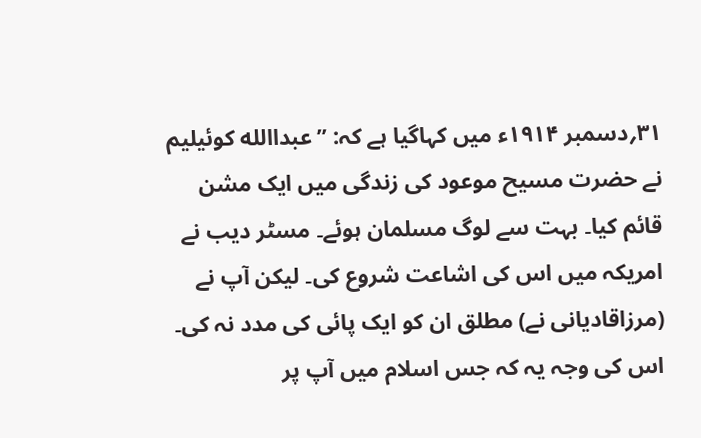۳۱؍دسمبر ۱۹۱۴ء میں کہاگیا ہے کہ: ’’عبداالله کوئیلیم نے حضرت مسیح موعود کی زندگی میں ایک مشن قائم کیا۔ بہت سے لوگ مسلمان ہوئے۔ مسٹر دیب نے امریکہ میں اس کی اشاعت شروع کی۔ لیکن آپ نے (مرزاقادیانی نے) مطلق ان کو ایک پائی کی مدد نہ کی۔ اس کی وجہ یہ کہ جس اسلام میں آپ پر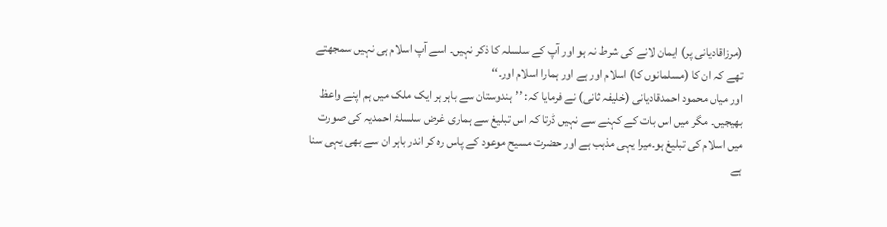(مرزاقادیانی پر) ایمان لانے کی شرط نہ ہو اور آپ کے سلسلہ کا ذکر نہیں۔ اسے آپ اسلام ہی نہیں سمجھتے تھے کہ ان کا (مسلمانوں کا) اسلام اور ہے اور ہمارا اسلام اور۔‘‘
اور میاں محمود احمدقادیانی (خلیفہ ثانی) نے فرمایا کہ: ’’ہندوستان سے باہر ہر ایک ملک میں ہم اپنے واعظ بھیجیں۔ مگر میں اس بات کے کہنے سے نہیں ڈرتا کہ اس تبلیغ سے ہماری غرض سلسلۂ احمدیہ کی صورت میں اسلام کی تبلیغ ہو۔میرا یہی مذہب ہے اور حضرت مسیح موعود کے پاس رہ کر اندر باہر ان سے بھی یہی سنا ہے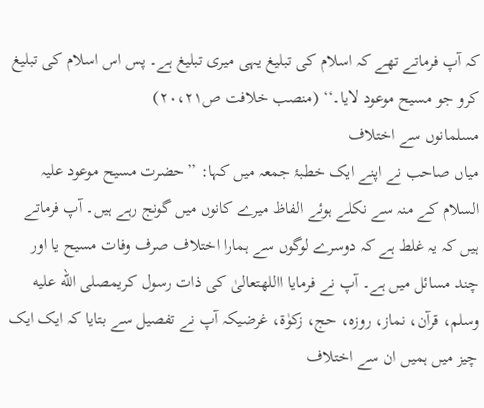کہ آپ فرماتے تھے کہ اسلام کی تبلیغ یہی میری تبلیغ ہے۔ پس اس اسلام کی تبلیغ کرو جو مسیح موعود لایا۔‘‘ (منصب خلافت ص۲۰،۲۱)
مسلمانوں سے اختلاف
میاں صاحب نے اپنے ایک خطبۂ جمعہ میں کہا: ’’حضرت مسیح موعود علیہ السلام کے منہ سے نکلے ہوئے الفاظ میرے کانوں میں گونج رہے ہیں۔ آپ فرماتے ہیں کہ یہ غلط ہے کہ دوسرے لوگوں سے ہمارا اختلاف صرف وفات مسیح یا اور چند مسائل میں ہے۔ آپ نے فرمایا االلهتعالیٰ کی ذات رسول کریمصلى الله عليه وسلم، قرآن، نماز، روزہ، حج، زکوٰۃ، غرضیکہ آپ نے تفصیل سے بتایا کہ ایک ایک چیز میں ہمیں ان سے اختلاف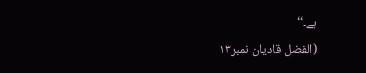ہے۔‘‘
(الفضل قادیان نمبر۱۳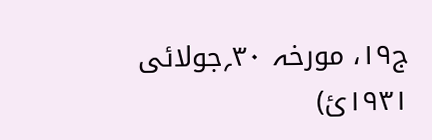ج۱۹، مورخہ ۳۰؍جولائی ۱۹۳۱ئ)